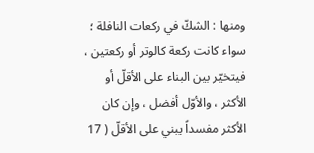ومنها : الشكّ في ركعات النافلة ؛
سواء كانت ركعة كالوتر أو ركعتين ، فيتخيّر بين البناء على الأقلّ أو الأكثر ، والأوّل أفضل ، وإن كان الأكثر مفسداً يبني على الأقلّ ( 17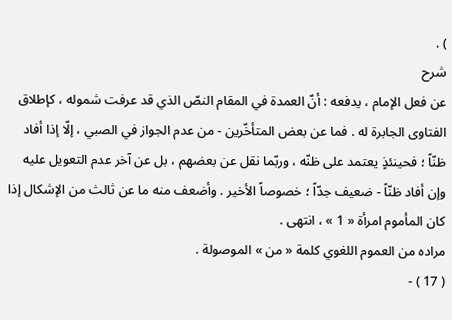) .
شرح
عن فعل الإمام ، يدفعه : أنّ العمدة في المقام النصّ الذي قد عرفت شموله ، كإطلاق الفتاوى الجابرة له . فما عن بعض المتأخّرين - من عدم الجواز في الصبي ، إلّا إذا أفاد ظنّاً ؛ فحينئذٍ يعتمد على ظنّه ، وربّما نقل عن بعضهم ، بل عن آخر عدم التعويل عليه وإن أفاد ظنّاً - ضعيف جدّاً ؛ خصوصاً الأخير . وأضعف منه ما عن ثالث من الإشكال إذا كان المأموم امرأة « 1 » ، انتهى .
مراده من العموم اللغوي كلمة « من » الموصولة .
( 17 ) -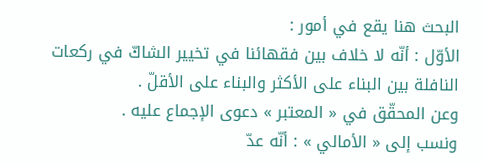البحث هنا يقع في أمور :
الأوّل : أنّه لا خلاف بين فقهائنا في تخيير الشاكّ في ركعات النافلة بين البناء على الأكثر والبناء على الأقلّ .
وعن المحقّق في « المعتبر » دعوى الإجماع عليه .
ونسب إلى « الأمالي » : أنّه عدّ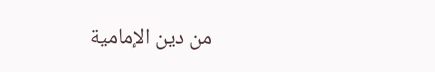من دين الإمامية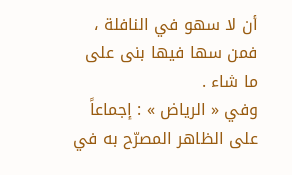أن لا سهو في النافلة ، فمن سها فيها بنى على ما شاء .
وفي « الرياض » : إجماعاً على الظاهر المصرّح به في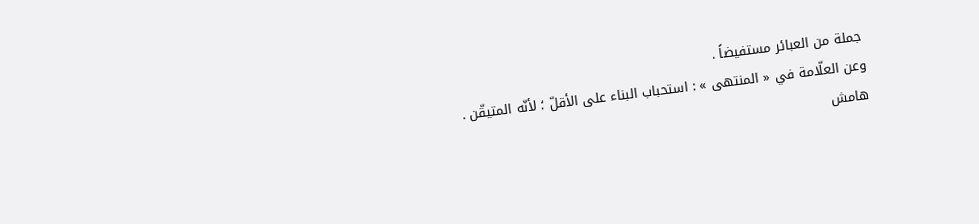جملة من العبائر مستفيضاً .
وعن العلّامة في « المنتهى » : استحباب البناء على الأقلّ ؛ لأنّه المتيقّن .
هامش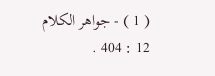( 1 ) - جواهر الكلام 12 : 404 .